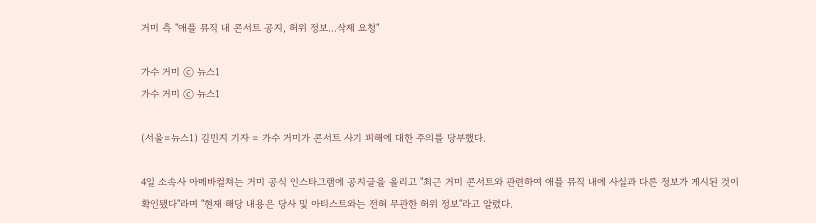거미 측 "애플 뮤직 내 콘서트 공지, 허위 정보…삭제 요청"

가수 거미 ⓒ 뉴스1
가수 거미 ⓒ 뉴스1

(서울=뉴스1) 김민지 기자 = 가수 거미가 콘서트 사기 피해에 대한 주의를 당부했다.

4일 소속사 아메바컬쳐는 거미 공식 인스타그램에 공지글을 올리고 "최근 거미 콘서트와 관련하여 애플 뮤직 내에 사실과 다른 정보가 게시된 것이 확인됐다"라며 "현재 해당 내용은 당사 및 아티스트와는 전혀 무관한 허위 정보"라고 알렸다.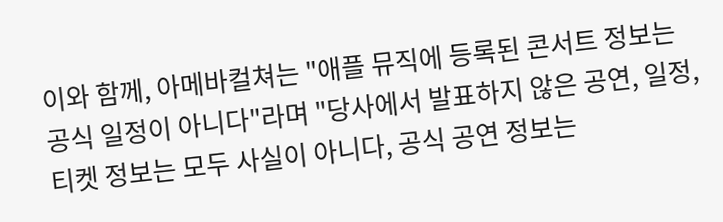이와 함께, 아메바컬쳐는 "애플 뮤직에 등록된 콘서트 정보는 공식 일정이 아니다"라며 "당사에서 발표하지 않은 공연, 일정, 티켓 정보는 모두 사실이 아니다, 공식 공연 정보는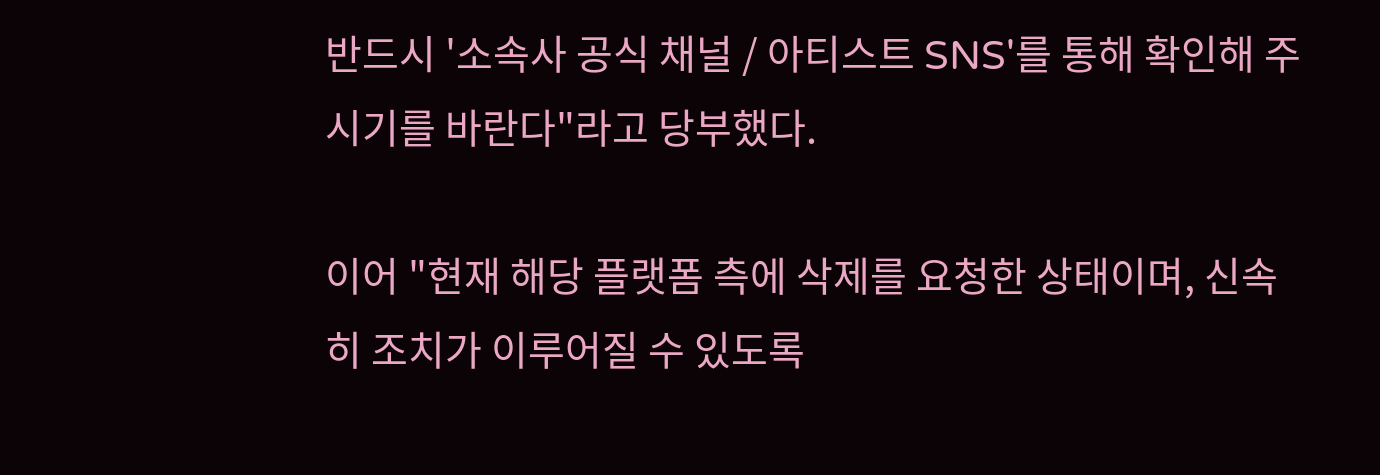반드시 '소속사 공식 채널 / 아티스트 SNS'를 통해 확인해 주시기를 바란다"라고 당부했다.

이어 "현재 해당 플랫폼 측에 삭제를 요청한 상태이며, 신속히 조치가 이루어질 수 있도록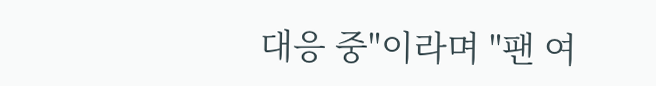대응 중"이라며 "팬 여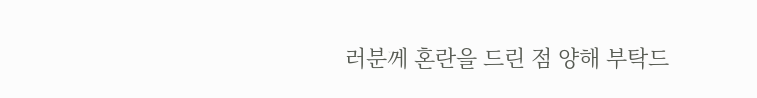러분께 혼란을 드린 점 양해 부탁드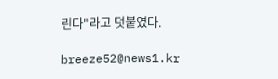린다"라고 덧붙였다.

breeze52@news1.kr